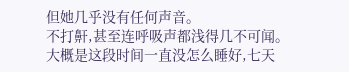但她几乎没有任何声音。
不打鼾,甚至连呼吸声都浅得几不可闻。
大概是这段时间一直没怎么睡好,七天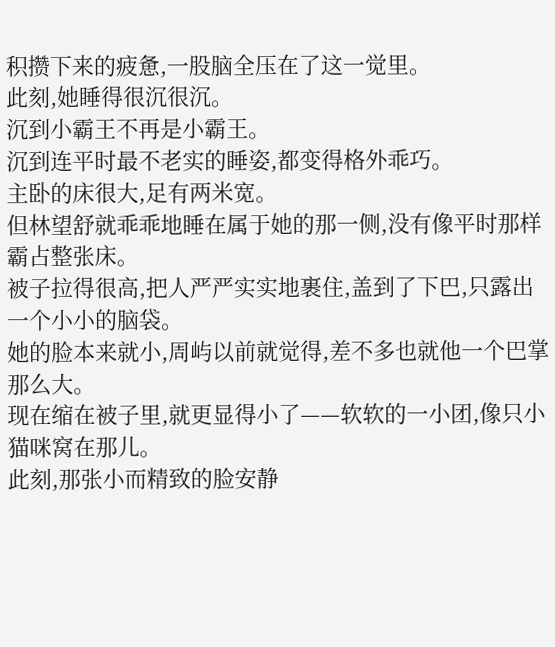积攒下来的疲惫,一股脑全压在了这一觉里。
此刻,她睡得很沉很沉。
沉到小霸王不再是小霸王。
沉到连平时最不老实的睡姿,都变得格外乖巧。
主卧的床很大,足有两米宽。
但林望舒就乖乖地睡在属于她的那一侧,没有像平时那样霸占整张床。
被子拉得很高,把人严严实实地裹住,盖到了下巴,只露出一个小小的脑袋。
她的脸本来就小,周屿以前就觉得,差不多也就他一个巴掌那么大。
现在缩在被子里,就更显得小了——软软的一小团,像只小猫咪窝在那儿。
此刻,那张小而精致的脸安静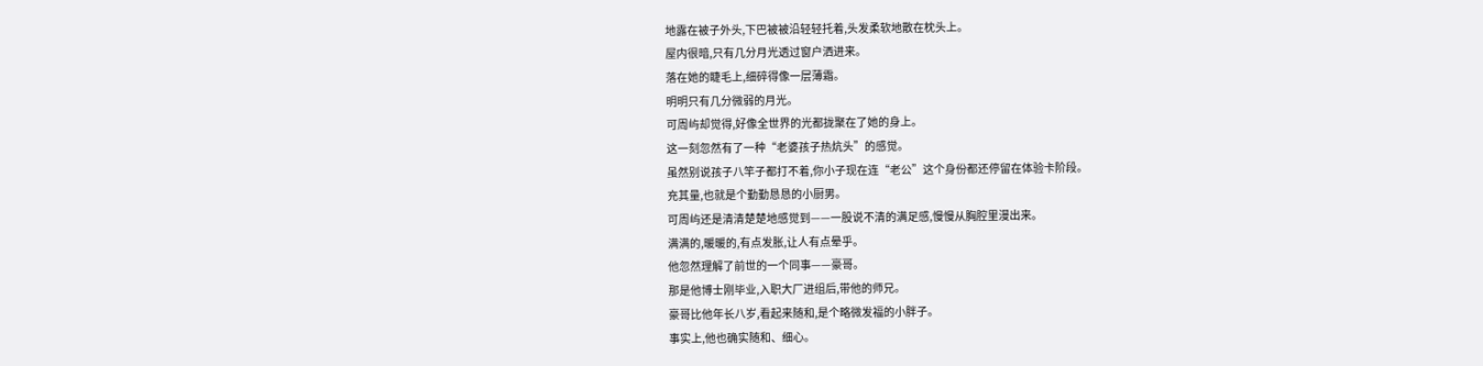地露在被子外头,下巴被被沿轻轻托着,头发柔软地散在枕头上。
屋内很暗,只有几分月光透过窗户洒进来。
落在她的睫毛上,细碎得像一层薄霜。
明明只有几分微弱的月光。
可周屿却觉得,好像全世界的光都拢聚在了她的身上。
这一刻忽然有了一种“老婆孩子热炕头”的感觉。
虽然别说孩子八竿子都打不着,你小子现在连“老公”这个身份都还停留在体验卡阶段。
充其量,也就是个勤勤恳恳的小厨男。
可周屿还是清清楚楚地感觉到——一股说不清的满足感,慢慢从胸腔里漫出来。
满满的,暖暖的,有点发胀,让人有点晕乎。
他忽然理解了前世的一个同事——豪哥。
那是他博士刚毕业,入职大厂进组后,带他的师兄。
豪哥比他年长八岁,看起来随和,是个略微发福的小胖子。
事实上,他也确实随和、细心。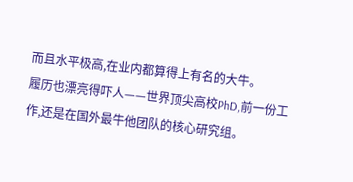而且水平极高,在业内都算得上有名的大牛。
履历也漂亮得吓人——世界顶尖高校PhD,前一份工作,还是在国外最牛他团队的核心研究组。